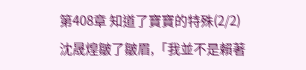第408章 知道了寶寶的特殊(2/2)
沈晟煌皺了皺眉,「我並不是賴著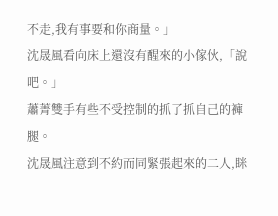不走,我有事要和你商量。」
沈晟風看向床上還沒有醒來的小傢伙,「說吧。」
蕭菁雙手有些不受控制的抓了抓自己的褲腿。
沈晟風注意到不約而同緊張起來的二人,眯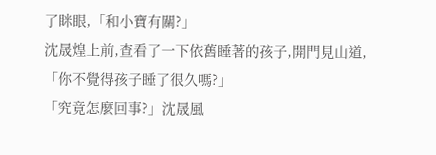了眯眼,「和小寶有關?」
沈晟煌上前,查看了一下依舊睡著的孩子,開門見山道,「你不覺得孩子睡了很久嗎?」
「究竟怎麼回事?」沈晟風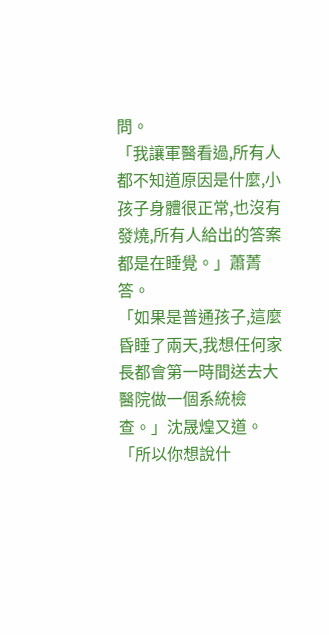問。
「我讓軍醫看過,所有人都不知道原因是什麼,小孩子身體很正常,也沒有發燒,所有人給出的答案都是在睡覺。」蕭菁答。
「如果是普通孩子,這麼昏睡了兩天,我想任何家長都會第一時間送去大醫院做一個系統檢查。」沈晟煌又道。
「所以你想說什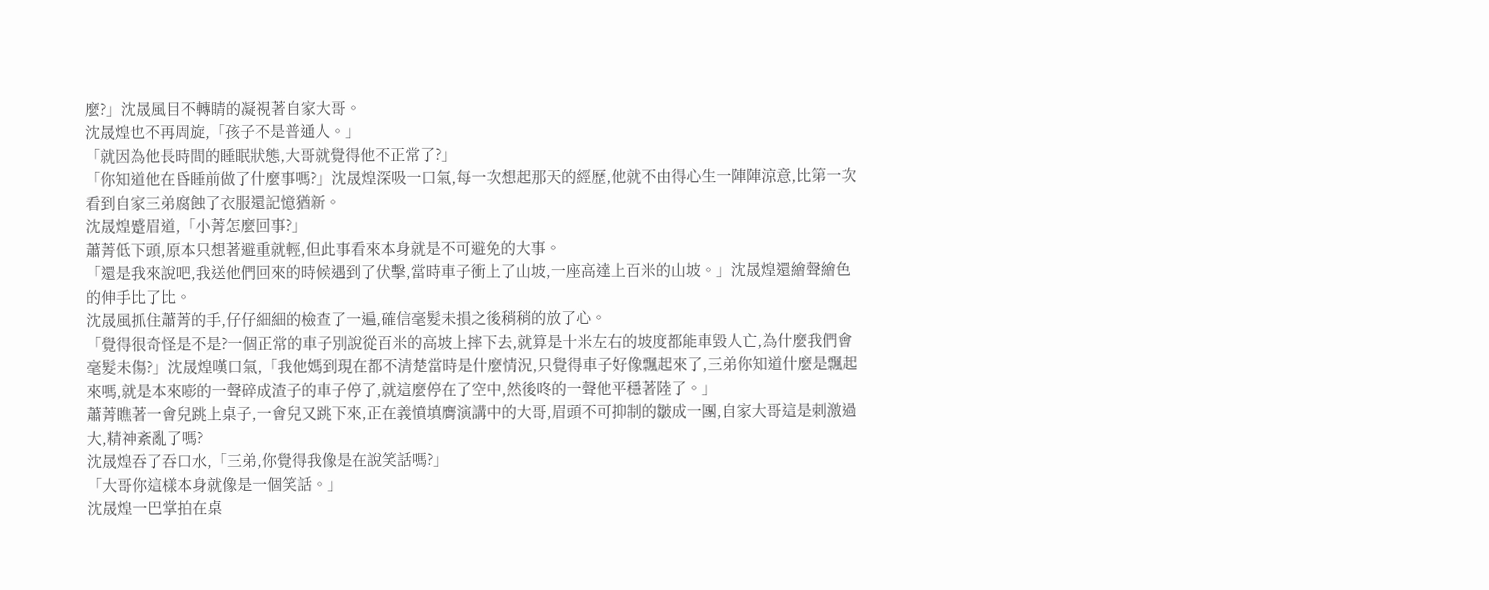麼?」沈晟風目不轉睛的凝視著自家大哥。
沈晟煌也不再周旋,「孩子不是普通人。」
「就因為他長時間的睡眠狀態,大哥就覺得他不正常了?」
「你知道他在昏睡前做了什麼事嗎?」沈晟煌深吸一口氣,每一次想起那天的經歷,他就不由得心生一陣陣涼意,比第一次看到自家三弟腐蝕了衣服還記憶猶新。
沈晟煌蹙眉道,「小菁怎麼回事?」
蕭菁低下頭,原本只想著避重就輕,但此事看來本身就是不可避免的大事。
「還是我來說吧,我送他們回來的時候遇到了伏擊,當時車子衝上了山坡,一座高達上百米的山坡。」沈晟煌還繪聲繪色的伸手比了比。
沈晟風抓住蕭菁的手,仔仔細細的檢查了一遍,確信毫髮未損之後稍稍的放了心。
「覺得很奇怪是不是?一個正常的車子別說從百米的高坡上摔下去,就算是十米左右的坡度都能車毀人亡,為什麼我們會毫髮未傷?」沈晟煌嘆口氣,「我他媽到現在都不清楚當時是什麼情況,只覺得車子好像飄起來了,三弟你知道什麼是飄起來嗎,就是本來嘭的一聲碎成渣子的車子停了,就這麼停在了空中,然後咚的一聲他平穩著陸了。」
蕭菁瞧著一會兒跳上桌子,一會兒又跳下來,正在義憤填膺演講中的大哥,眉頭不可抑制的皺成一團,自家大哥這是刺激過大,精神紊亂了嗎?
沈晟煌吞了吞口水,「三弟,你覺得我像是在說笑話嗎?」
「大哥你這樣本身就像是一個笑話。」
沈晟煌一巴掌拍在桌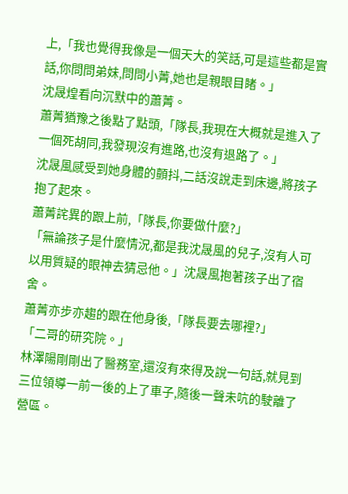上,「我也覺得我像是一個天大的笑話,可是這些都是實話,你問問弟妹,問問小菁,她也是親眼目睹。」
沈晟煌看向沉默中的蕭菁。
蕭菁猶豫之後點了點頭,「隊長,我現在大概就是進入了一個死胡同,我發現沒有進路,也沒有退路了。」
沈晟風感受到她身體的顫抖,二話沒說走到床邊,將孩子抱了起來。
蕭菁詫異的跟上前,「隊長,你要做什麼?」
「無論孩子是什麼情況,都是我沈晟風的兒子,沒有人可以用質疑的眼神去猜忌他。」沈晟風抱著孩子出了宿舍。
蕭菁亦步亦趨的跟在他身後,「隊長要去哪裡?」
「二哥的研究院。」
林澤陽剛剛出了醫務室,還沒有來得及說一句話,就見到三位領導一前一後的上了車子,隨後一聲未吭的駛離了營區。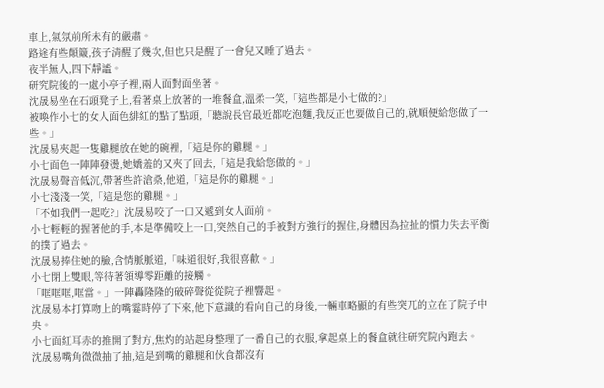車上,氣氛前所未有的嚴肅。
路途有些顛簸,孩子清醒了幾次,但也只是醒了一會兒又睡了過去。
夜半無人,四下靜謐。
研究院後的一處小亭子裡,兩人面對面坐著。
沈晟易坐在石頭凳子上,看著桌上放著的一堆餐盒,溫柔一笑,「這些都是小七做的?」
被喚作小七的女人面色緋紅的點了點頭,「聽說長官最近都吃泡麵,我反正也要做自己的,就順便給您做了一些。」
沈晟易夾起一隻雞腿放在她的碗裡,「這是你的雞腿。」
小七面色一陣陣發燙,她嬌羞的又夾了回去,「這是我給您做的。」
沈晟易聲音低沉,帶著些許滄桑,他道,「這是你的雞腿。」
小七淺淺一笑,「這是您的雞腿。」
「不如我們一起吃?」沈晟易咬了一口又遞到女人面前。
小七輕輕的握著他的手,本是準備咬上一口,突然自己的手被對方強行的握住,身體因為拉扯的慣力失去平衡的撲了過去。
沈晟易捧住她的臉,含情脈脈道,「味道很好,我很喜歡。」
小七閉上雙眼,等待著領導零距離的接觸。
「哐哐哐,哐當。」一陣轟隆隆的破碎聲從從院子裡響起。
沈晟易本打算吻上的嘴霎時停了下來,他下意識的看向自己的身後,一輛車略顯的有些突兀的立在了院子中央。
小七面紅耳赤的推開了對方,焦灼的站起身整理了一番自己的衣服,拿起桌上的餐盒就往研究院內跑去。
沈晟易嘴角微微抽了抽,這是到嘴的雞腿和伙食都沒有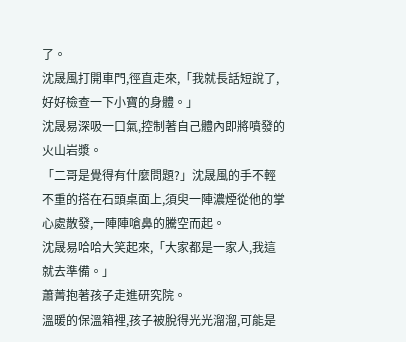了。
沈晟風打開車門,徑直走來,「我就長話短說了,好好檢查一下小寶的身體。」
沈晟易深吸一口氣,控制著自己體內即將噴發的火山岩漿。
「二哥是覺得有什麼問題?」沈晟風的手不輕不重的搭在石頭桌面上,須臾一陣濃煙從他的掌心處散發,一陣陣嗆鼻的騰空而起。
沈晟易哈哈大笑起來,「大家都是一家人,我這就去準備。」
蕭菁抱著孩子走進研究院。
溫暖的保溫箱裡,孩子被脫得光光溜溜,可能是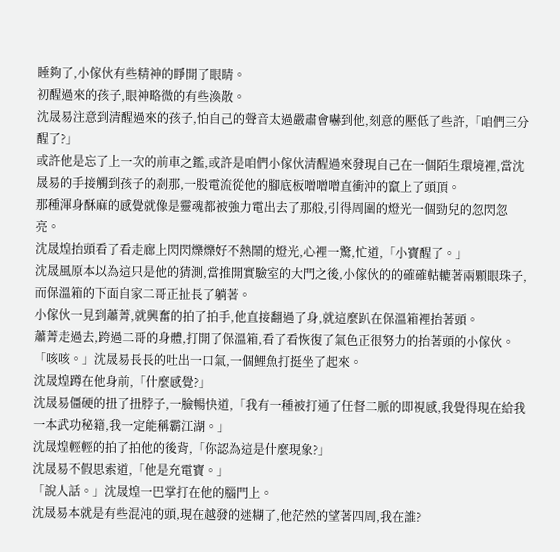睡夠了,小傢伙有些精神的睜開了眼睛。
初醒過來的孩子,眼神略微的有些渙散。
沈晟易注意到清醒過來的孩子,怕自己的聲音太過嚴肅會嚇到他,刻意的壓低了些許,「咱們三分醒了?」
或許他是忘了上一次的前車之鑑,或許是咱們小傢伙清醒過來發現自己在一個陌生環境裡,當沈晟易的手接觸到孩子的剎那,一股電流從他的腳底板噌噌噌直衝沖的竄上了頭頂。
那種渾身酥麻的感覺就像是靈魂都被強力電出去了那般,引得周圍的燈光一個勁兒的忽閃忽亮。
沈晟煌抬頭看了看走廊上閃閃爍爍好不熱鬧的燈光,心裡一驚,忙道,「小寶醒了。」
沈晟風原本以為這只是他的猜測,當推開實驗室的大門之後,小傢伙的的確確軲轆著兩顆眼珠子,而保溫箱的下面自家二哥正扯長了躺著。
小傢伙一見到蕭菁,就興奮的拍了拍手,他直接翻過了身,就這麼趴在保溫箱裡抬著頭。
蕭菁走過去,跨過二哥的身體,打開了保溫箱,看了看恢復了氣色正很努力的抬著頭的小傢伙。
「咳咳。」沈晟易長長的吐出一口氣,一個鯉魚打挺坐了起來。
沈晟煌蹲在他身前,「什麼感覺?」
沈晟易僵硬的扭了扭脖子,一臉暢快道,「我有一種被打通了任督二脈的即視感,我覺得現在給我一本武功秘籍,我一定能稱霸江湖。」
沈晟煌輕輕的拍了拍他的後背,「你認為這是什麼現象?」
沈晟易不假思索道,「他是充電寶。」
「說人話。」沈晟煌一巴掌打在他的腦門上。
沈晟易本就是有些混沌的頭,現在越發的迷糊了,他茫然的望著四周,我在誰?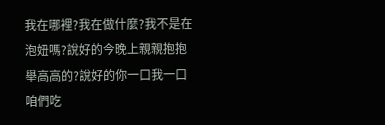我在哪裡?我在做什麼?我不是在泡妞嗎?說好的今晚上親親抱抱舉高高的?說好的你一口我一口咱們吃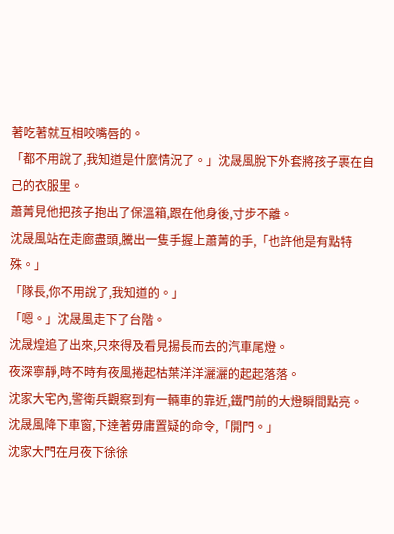著吃著就互相咬嘴唇的。
「都不用說了,我知道是什麼情況了。」沈晟風脫下外套將孩子裹在自己的衣服里。
蕭菁見他把孩子抱出了保溫箱,跟在他身後,寸步不離。
沈晟風站在走廊盡頭,騰出一隻手握上蕭菁的手,「也許他是有點特殊。」
「隊長,你不用說了,我知道的。」
「嗯。」沈晟風走下了台階。
沈晟煌追了出來,只來得及看見揚長而去的汽車尾燈。
夜深寧靜,時不時有夜風捲起枯葉洋洋灑灑的起起落落。
沈家大宅內,警衛兵觀察到有一輛車的靠近,鐵門前的大燈瞬間點亮。
沈晟風降下車窗,下達著毋庸置疑的命令,「開門。」
沈家大門在月夜下徐徐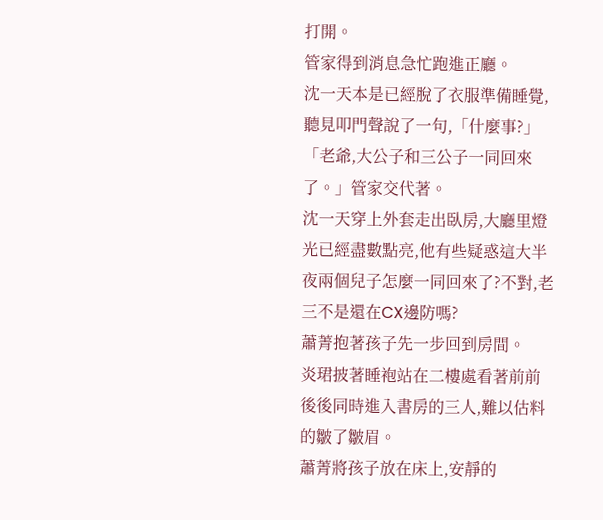打開。
管家得到消息急忙跑進正廳。
沈一天本是已經脫了衣服準備睡覺,聽見叩門聲說了一句,「什麼事?」
「老爺,大公子和三公子一同回來了。」管家交代著。
沈一天穿上外套走出臥房,大廳里燈光已經盡數點亮,他有些疑惑這大半夜兩個兒子怎麼一同回來了?不對,老三不是還在CX邊防嗎?
蕭菁抱著孩子先一步回到房間。
炎珺披著睡袍站在二樓處看著前前後後同時進入書房的三人,難以估料的皺了皺眉。
蕭菁將孩子放在床上,安靜的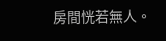房間恍若無人。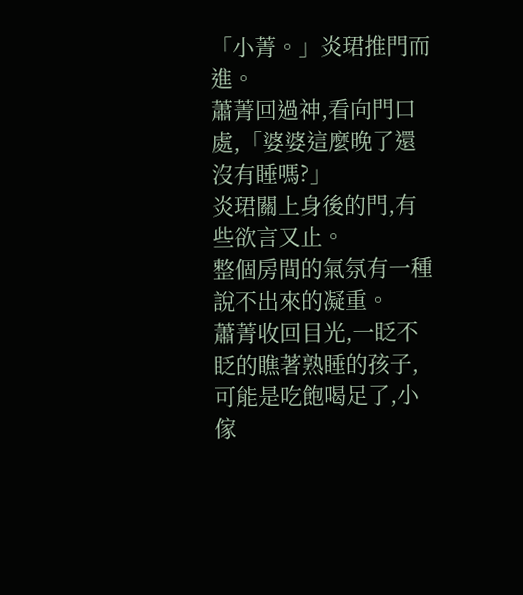「小菁。」炎珺推門而進。
蕭菁回過神,看向門口處,「婆婆這麼晚了還沒有睡嗎?」
炎珺關上身後的門,有些欲言又止。
整個房間的氣氛有一種說不出來的凝重。
蕭菁收回目光,一眨不眨的瞧著熟睡的孩子,可能是吃飽喝足了,小傢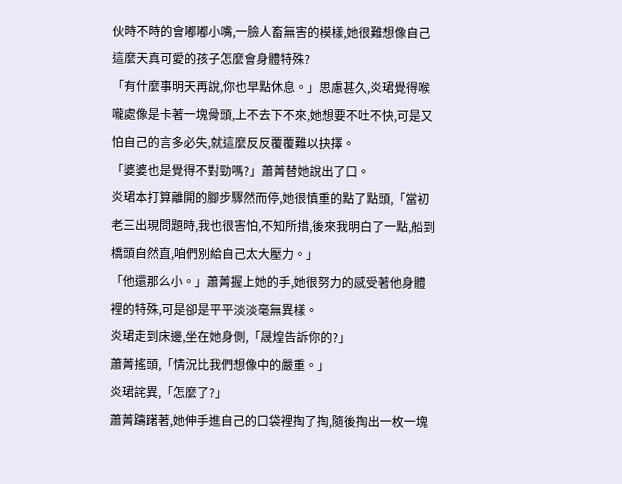伙時不時的會嘟嘟小嘴,一臉人畜無害的模樣,她很難想像自己這麼天真可愛的孩子怎麼會身體特殊?
「有什麼事明天再說,你也早點休息。」思慮甚久,炎珺覺得喉嚨處像是卡著一塊骨頭,上不去下不來,她想要不吐不快,可是又怕自己的言多必失,就這麼反反覆覆難以抉擇。
「婆婆也是覺得不對勁嗎?」蕭菁替她說出了口。
炎珺本打算離開的腳步驟然而停,她很慎重的點了點頭,「當初老三出現問題時,我也很害怕,不知所措,後來我明白了一點,船到橋頭自然直,咱們別給自己太大壓力。」
「他還那么小。」蕭菁握上她的手,她很努力的感受著他身體裡的特殊,可是卻是平平淡淡毫無異樣。
炎珺走到床邊,坐在她身側,「晟煌告訴你的?」
蕭菁搖頭,「情況比我們想像中的嚴重。」
炎珺詫異,「怎麼了?」
蕭菁躊躇著,她伸手進自己的口袋裡掏了掏,隨後掏出一枚一塊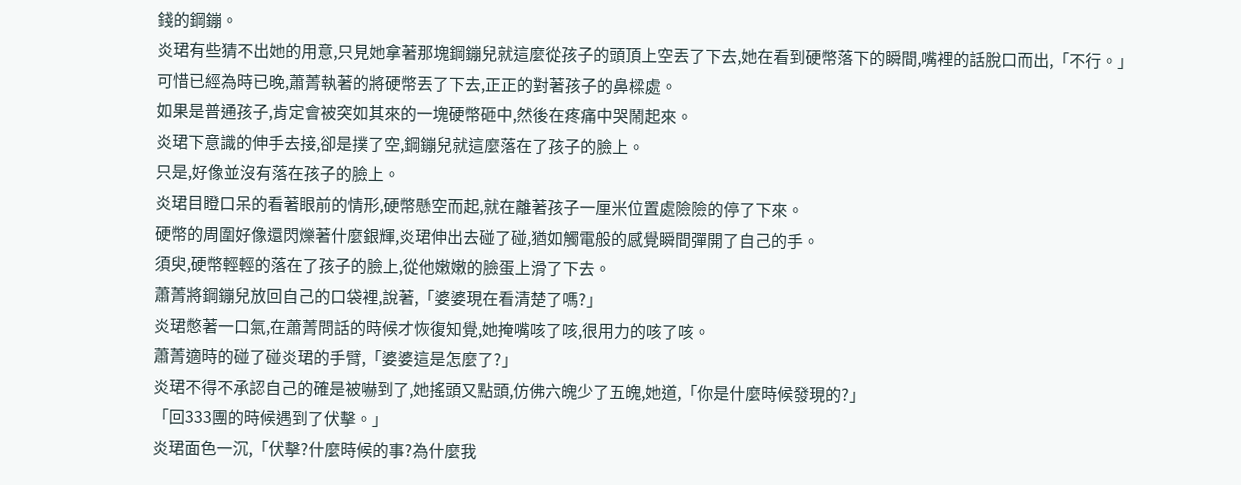錢的鋼鏰。
炎珺有些猜不出她的用意,只見她拿著那塊鋼鏰兒就這麼從孩子的頭頂上空丟了下去,她在看到硬幣落下的瞬間,嘴裡的話脫口而出,「不行。」
可惜已經為時已晚,蕭菁執著的將硬幣丟了下去,正正的對著孩子的鼻樑處。
如果是普通孩子,肯定會被突如其來的一塊硬幣砸中,然後在疼痛中哭鬧起來。
炎珺下意識的伸手去接,卻是撲了空,鋼鏰兒就這麼落在了孩子的臉上。
只是,好像並沒有落在孩子的臉上。
炎珺目瞪口呆的看著眼前的情形,硬幣懸空而起,就在離著孩子一厘米位置處險險的停了下來。
硬幣的周圍好像還閃爍著什麼銀輝,炎珺伸出去碰了碰,猶如觸電般的感覺瞬間彈開了自己的手。
須臾,硬幣輕輕的落在了孩子的臉上,從他嫩嫩的臉蛋上滑了下去。
蕭菁將鋼鏰兒放回自己的口袋裡,說著,「婆婆現在看清楚了嗎?」
炎珺憋著一口氣,在蕭菁問話的時候才恢復知覺,她掩嘴咳了咳,很用力的咳了咳。
蕭菁適時的碰了碰炎珺的手臂,「婆婆這是怎麼了?」
炎珺不得不承認自己的確是被嚇到了,她搖頭又點頭,仿佛六魄少了五魄,她道,「你是什麼時候發現的?」
「回333團的時候遇到了伏擊。」
炎珺面色一沉,「伏擊?什麼時候的事?為什麼我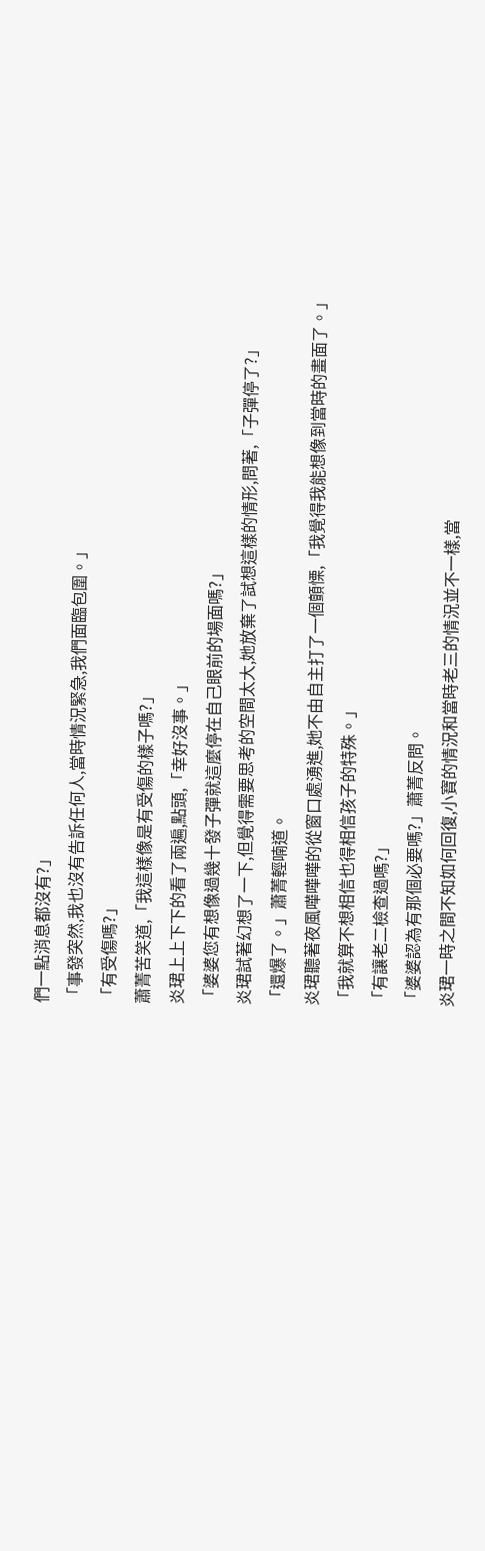們一點消息都沒有?」
「事發突然,我也沒有告訴任何人,當時情況緊急,我們面臨包圍。」
「有受傷嗎?」
蕭菁苦笑道,「我這樣像是有受傷的樣子嗎?」
炎珺上上下下的看了兩遍,點頭,「幸好沒事。」
「婆婆您有想像過幾十發子彈就這麼停在自己眼前的場面嗎?」
炎珺試著幻想了一下,但覺得需要思考的空間太大,她放棄了試想這樣的情形,問著,「子彈停了?」
「還爆了。」蕭菁輕喃道。
炎珺聽著夜風嘩嘩嘩的從窗口處湧進,她不由自主打了一個顫慄,「我覺得我能想像到當時的畫面了。」
「我就算不想相信也得相信孩子的特殊。」
「有讓老二檢查過嗎?」
「婆婆認為有那個必要嗎?」蕭菁反問。
炎珺一時之間不知如何回復,小寶的情況和當時老三的情況並不一樣,當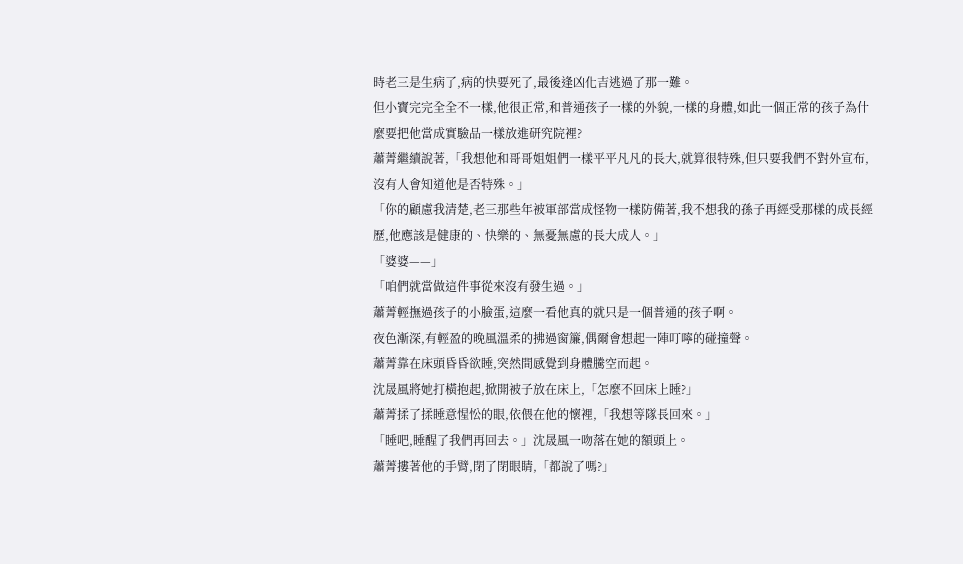時老三是生病了,病的快要死了,最後逢凶化吉逃過了那一難。
但小寶完完全全不一樣,他很正常,和普通孩子一樣的外貌,一樣的身體,如此一個正常的孩子為什麼要把他當成實驗品一樣放進研究院裡?
蕭菁繼續說著,「我想他和哥哥姐姐們一樣平平凡凡的長大,就算很特殊,但只要我們不對外宣布,沒有人會知道他是否特殊。」
「你的顧慮我清楚,老三那些年被軍部當成怪物一樣防備著,我不想我的孫子再經受那樣的成長經歷,他應該是健康的、快樂的、無憂無慮的長大成人。」
「婆婆——」
「咱們就當做這件事從來沒有發生過。」
蕭菁輕撫過孩子的小臉蛋,這麼一看他真的就只是一個普通的孩子啊。
夜色漸深,有輕盈的晚風溫柔的拂過窗簾,偶爾會想起一陣叮嚀的碰撞聲。
蕭菁靠在床頭昏昏欲睡,突然間感覺到身體騰空而起。
沈晟風將她打橫抱起,掀開被子放在床上,「怎麼不回床上睡?」
蕭菁揉了揉睡意惺忪的眼,依偎在他的懷裡,「我想等隊長回來。」
「睡吧,睡醒了我們再回去。」沈晟風一吻落在她的額頭上。
蕭菁摟著他的手臂,閉了閉眼睛,「都說了嗎?」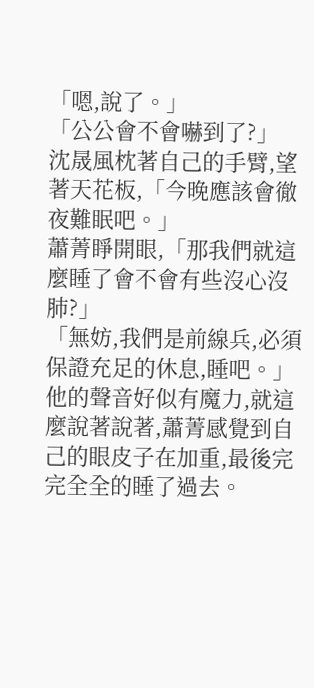「嗯,說了。」
「公公會不會嚇到了?」
沈晟風枕著自己的手臂,望著天花板,「今晚應該會徹夜難眠吧。」
蕭菁睜開眼,「那我們就這麼睡了會不會有些沒心沒肺?」
「無妨,我們是前線兵,必須保證充足的休息,睡吧。」
他的聲音好似有魔力,就這麼說著說著,蕭菁感覺到自己的眼皮子在加重,最後完完全全的睡了過去。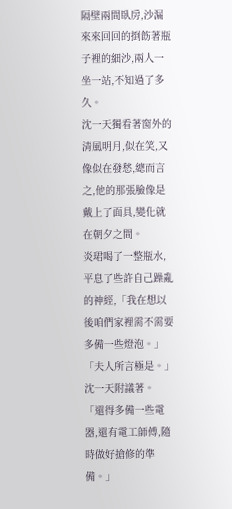隔壁兩間臥房,沙漏來來回回的捯飭著瓶子裡的細沙,兩人一坐一站,不知過了多久。
沈一天獨看著窗外的清風明月,似在笑,又像似在發愁,總而言之,他的那張臉像是戴上了面具,變化就在朝夕之間。
炎珺喝了一整瓶水,平息了些許自己躁亂的神經,「我在想以後咱們家裡需不需要多備一些燈泡。」
「夫人所言極是。」沈一天附議著。
「還得多備一些電器,還有電工師傅,隨時做好搶修的準備。」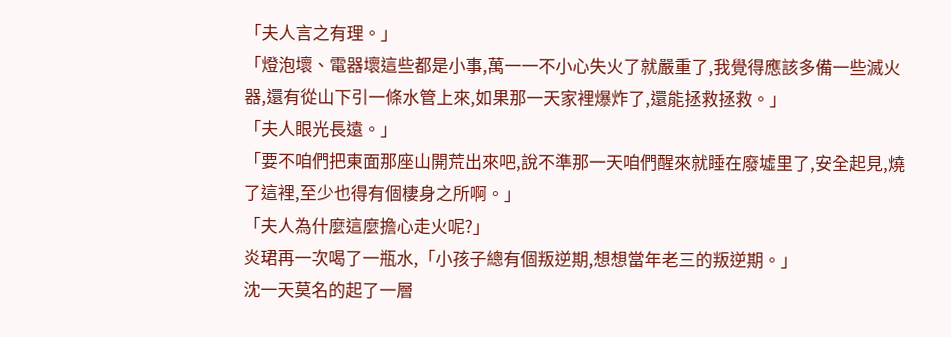「夫人言之有理。」
「燈泡壞、電器壞這些都是小事,萬一一不小心失火了就嚴重了,我覺得應該多備一些滅火器,還有從山下引一條水管上來,如果那一天家裡爆炸了,還能拯救拯救。」
「夫人眼光長遠。」
「要不咱們把東面那座山開荒出來吧,說不準那一天咱們醒來就睡在廢墟里了,安全起見,燒了這裡,至少也得有個棲身之所啊。」
「夫人為什麼這麼擔心走火呢?」
炎珺再一次喝了一瓶水,「小孩子總有個叛逆期,想想當年老三的叛逆期。」
沈一天莫名的起了一層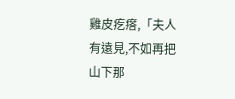雞皮疙瘩,「夫人有遠見,不如再把山下那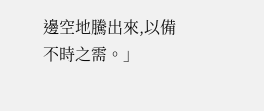邊空地騰出來,以備不時之需。」